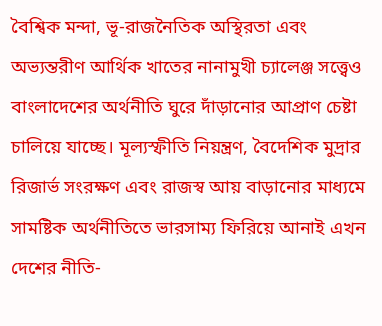বৈশ্বিক মন্দা, ভূ-রাজনৈতিক অস্থিরতা এবং অভ্যন্তরীণ আর্থিক খাতের নানামুখী চ্যালেঞ্জ সত্ত্বেও বাংলাদেশের অর্থনীতি ঘুরে দাঁড়ানোর আপ্রাণ চেষ্টা চালিয়ে যাচ্ছে। মূল্যস্ফীতি নিয়ন্ত্রণ, বৈদেশিক মুদ্রার রিজার্ভ সংরক্ষণ এবং রাজস্ব আয় বাড়ানোর মাধ্যমে সামষ্টিক অর্থনীতিতে ভারসাম্য ফিরিয়ে আনাই এখন দেশের নীতি-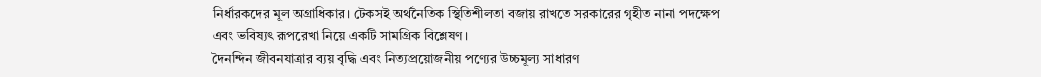নির্ধারকদের মূল অগ্রাধিকার। টেকসই অর্থনৈতিক স্থিতিশীলতা বজায় রাখতে সরকারের গৃহীত নানা পদক্ষেপ এবং ভবিষ্যৎ রূপরেখা নিয়ে একটি সামগ্রিক বিশ্লেষণ।
দৈনন্দিন জীবনযাত্রার ব্যয় বৃদ্ধি এবং নিত্যপ্রয়োজনীয় পণ্যের উচ্চমূল্য সাধারণ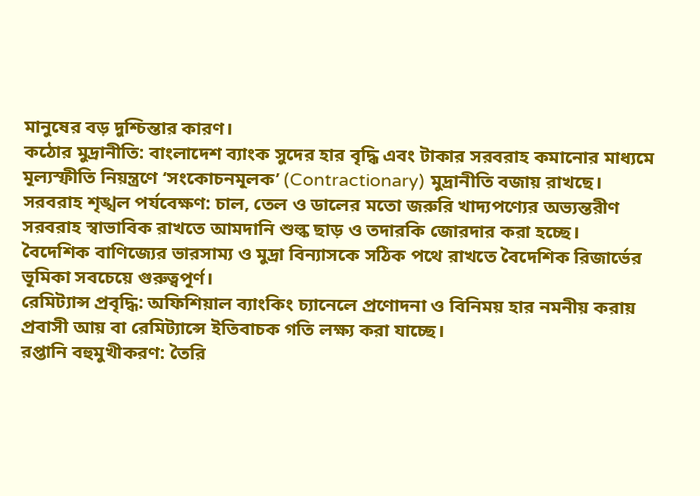মানুষের বড় দুশ্চিন্তার কারণ।
কঠোর মুদ্রানীতি: বাংলাদেশ ব্যাংক সুদের হার বৃদ্ধি এবং টাকার সরবরাহ কমানোর মাধ্যমে মূল্যস্ফীতি নিয়ন্ত্রণে ‘সংকোচনমূলক’ (Contractionary) মুদ্রানীতি বজায় রাখছে।
সরবরাহ শৃঙ্খল পর্যবেক্ষণ: চাল, তেল ও ডালের মতো জরুরি খাদ্যপণ্যের অভ্যন্তরীণ সরবরাহ স্বাভাবিক রাখতে আমদানি শুল্ক ছাড় ও তদারকি জোরদার করা হচ্ছে।
বৈদেশিক বাণিজ্যের ভারসাম্য ও মুদ্রা বিন্যাসকে সঠিক পথে রাখতে বৈদেশিক রিজার্ভের ভূমিকা সবচেয়ে গুরুত্বপূর্ণ।
রেমিট্যান্স প্রবৃদ্ধি: অফিশিয়াল ব্যাংকিং চ্যানেলে প্রণোদনা ও বিনিময় হার নমনীয় করায় প্রবাসী আয় বা রেমিট্যান্সে ইতিবাচক গতি লক্ষ্য করা যাচ্ছে।
রপ্তানি বহুমুখীকরণ: তৈরি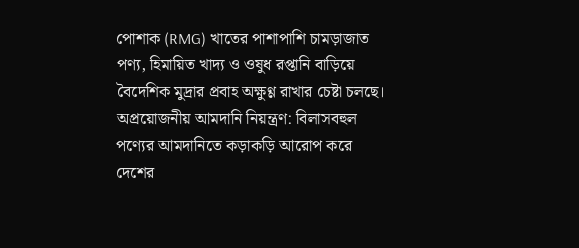পোশাক (RMG) খাতের পাশাপাশি চামড়াজাত পণ্য, হিমায়িত খাদ্য ও ওষুধ রপ্তানি বাড়িয়ে বৈদেশিক মুদ্রার প্রবাহ অক্ষুণ্ণ রাখার চেষ্টা চলছে।
অপ্রয়োজনীয় আমদানি নিয়ন্ত্রণ: বিলাসবহুল পণ্যের আমদানিতে কড়াকড়ি আরোপ করে দেশের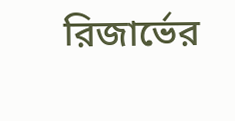রিজার্ভের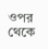ওপর থেকে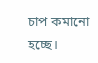চাপ কমানো হচ্ছে।